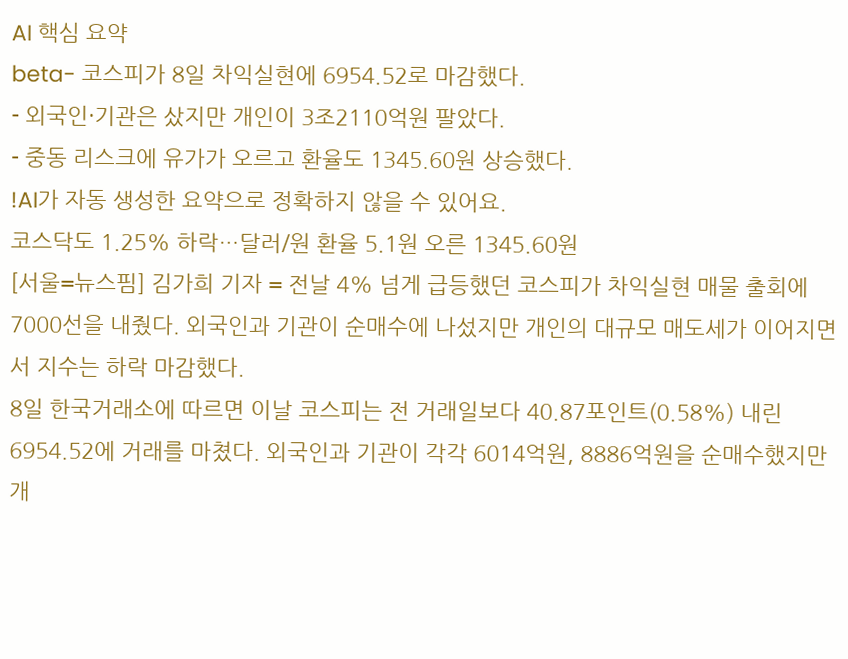AI 핵심 요약
beta- 코스피가 8일 차익실현에 6954.52로 마감했다.
- 외국인·기관은 샀지만 개인이 3조2110억원 팔았다.
- 중동 리스크에 유가가 오르고 환율도 1345.60원 상승했다.
!AI가 자동 생성한 요약으로 정확하지 않을 수 있어요.
코스닥도 1.25% 하락…달러/원 환율 5.1원 오른 1345.60원
[서울=뉴스핌] 김가희 기자 = 전날 4% 넘게 급등했던 코스피가 차익실현 매물 출회에 7000선을 내줬다. 외국인과 기관이 순매수에 나섰지만 개인의 대규모 매도세가 이어지면서 지수는 하락 마감했다.
8일 한국거래소에 따르면 이날 코스피는 전 거래일보다 40.87포인트(0.58%) 내린 6954.52에 거래를 마쳤다. 외국인과 기관이 각각 6014억원, 8886억원을 순매수했지만 개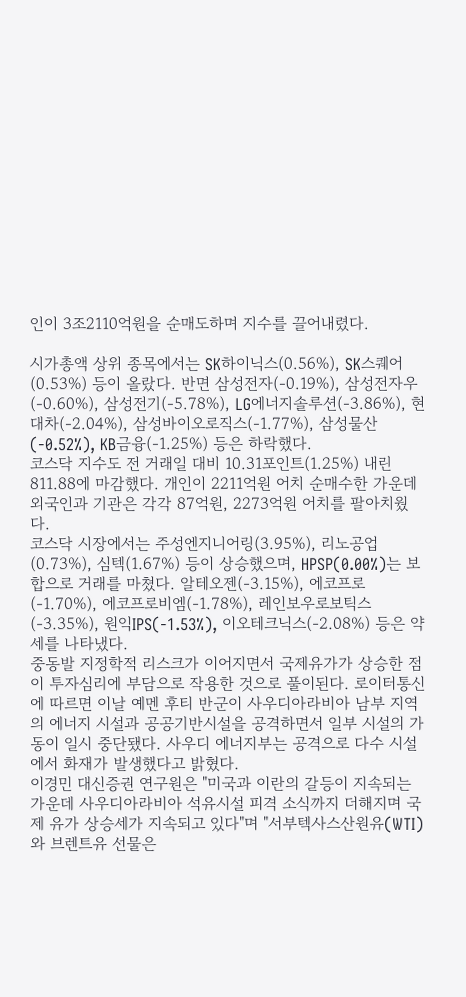인이 3조2110억원을 순매도하며 지수를 끌어내렸다.

시가총액 상위 종목에서는 SK하이닉스(0.56%), SK스퀘어(0.53%) 등이 올랐다. 반면 삼성전자(-0.19%), 삼성전자우(-0.60%), 삼성전기(-5.78%), LG에너지솔루션(-3.86%), 현대차(-2.04%), 삼성바이오로직스(-1.77%), 삼성물산(-0.52%), KB금융(-1.25%) 등은 하락했다.
코스닥 지수도 전 거래일 대비 10.31포인트(1.25%) 내린 811.88에 마감했다. 개인이 2211억원 어치 순매수한 가운데 외국인과 기관은 각각 87억원, 2273억원 어치를 팔아치웠다.
코스닥 시장에서는 주성엔지니어링(3.95%), 리노공업(0.73%), 심텍(1.67%) 등이 상승했으며, HPSP(0.00%)는 보합으로 거래를 마쳤다. 알테오젠(-3.15%), 에코프로(-1.70%), 에코프로비엠(-1.78%), 레인보우로보틱스(-3.35%), 원익IPS(-1.53%), 이오테크닉스(-2.08%) 등은 약세를 나타냈다.
중동발 지정학적 리스크가 이어지면서 국제유가가 상승한 점이 투자심리에 부담으로 작용한 것으로 풀이된다. 로이터통신에 따르면 이날 예멘 후티 반군이 사우디아라비아 남부 지역의 에너지 시설과 공공기반시설을 공격하면서 일부 시설의 가동이 일시 중단됐다. 사우디 에너지부는 공격으로 다수 시설에서 화재가 발생했다고 밝혔다.
이경민 대신증권 연구원은 "미국과 이란의 갈등이 지속되는 가운데 사우디아라비아 석유시설 피격 소식까지 더해지며 국제 유가 상승세가 지속되고 있다"며 "서부텍사스산원유(WTI)와 브렌트유 선물은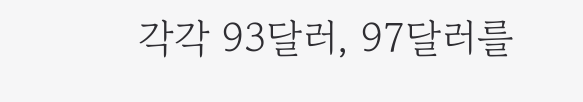각각 93달러, 97달러를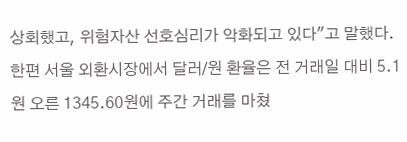상회했고, 위험자산 선호심리가 악화되고 있다"고 말했다.
한편 서울 외환시장에서 달러/원 환율은 전 거래일 대비 5.1원 오른 1345.60원에 주간 거래를 마쳤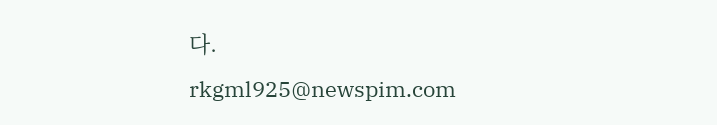다.
rkgml925@newspim.com